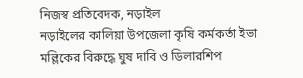নিজস্ব প্রতিবেদক, নড়াইল
নড়াইলের কালিয়া উপজেলা কৃষি কর্মকর্তা ইভা মল্লিকের বিরুদ্ধে ঘুষ দাবি ও ডিলারশিপ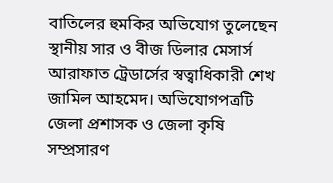বাতিলের হুমকির অভিযোগ তুলেছেন স্থানীয় সার ও বীজ ডিলার মেসার্স আরাফাত ট্রেডার্সের স্বত্বাধিকারী শেখ জামিল আহমেদ। অভিযোগপত্রটি জেলা প্রশাসক ও জেলা কৃষি সম্প্রসারণ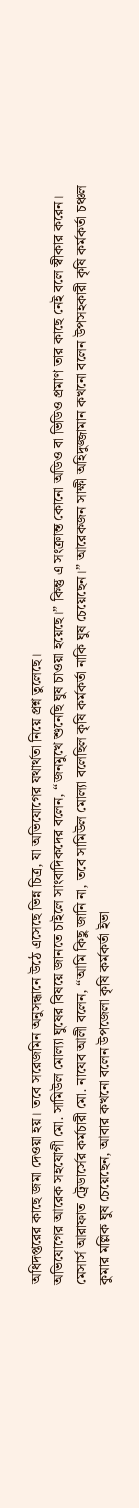অধিদপ্তরের কাছে জমা দেওয়া হয়। তবে সরেজমিন অনুসন্ধানে উঠে এসেছে ভিন্ন চিত্র, যা অভিযোগের যথার্থতা নিয়ে প্রশ্ন তুলেছে।
অভিযোগের আরেক সহযোগী মো. সামিউল মোল্যা ঘুষের বিষয়ে জানতে চাইলে সাংবাদিকদের বলেন, “জনমুখে শুনেছি ঘুষ চাওয়া হয়েছে।” কিন্তু এ সংক্রান্ত কোনো অডিও বা ভিডিও প্রমাণ তার কাছে নেই বলে স্বীকার করেন।
মেসার্স আরাফাত ট্রেডার্সের কর্মচারী মো. নাযেব আলী বলেন, “আমি কিছু জানি না, তবে সামিউল মোল্যা বলেছিল কৃষি কর্মকর্তা নাকি ঘুষ চেয়েছেন।” আরেকজন সাক্ষী অহিদুজ্জামান কখনো বলেন উপসহকারী কৃষি কর্মকর্তা চঞ্চল কুমার মল্লিক ঘুষ চেয়েছেন, আবার কখনো বলেন উপজেলা কৃষি কর্মকর্তা ইভা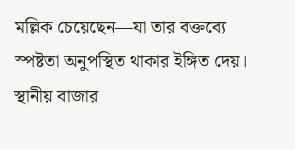মল্লিক চেয়েছেন—যা তার বক্তব্যে স্পষ্টতা অনুপস্থিত থাকার ইঙ্গিত দেয়।
স্থানীয় বাজার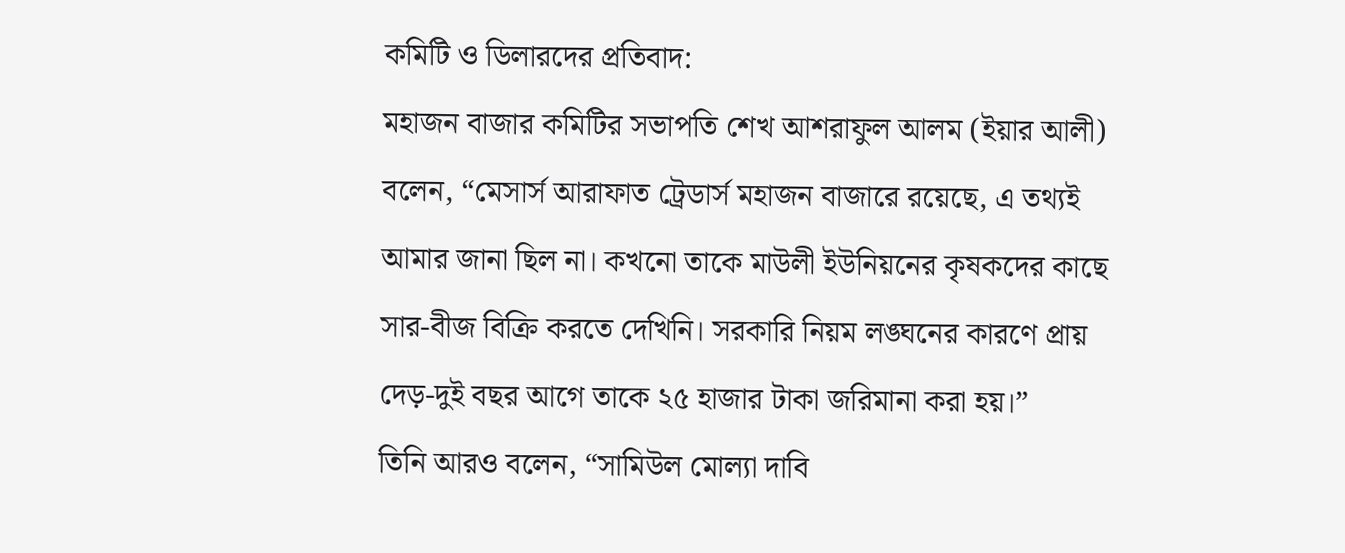কমিটি ও ডিলারদের প্রতিবাদ:
মহাজন বাজার কমিটির সভাপতি শেখ আশরাফুল আলম (ইয়ার আলী) বলেন, “মেসার্স আরাফাত ট্রেডার্স মহাজন বাজারে রয়েছে, এ তথ্যই আমার জানা ছিল না। কখনো তাকে মাউলী ইউনিয়নের কৃষকদের কাছে সার-বীজ বিক্রি করতে দেখিনি। সরকারি নিয়ম লঙ্ঘনের কারণে প্রায় দেড়-দুই বছর আগে তাকে ২৫ হাজার টাকা জরিমানা করা হয়।”
তিনি আরও বলেন, “সামিউল মোল্যা দাবি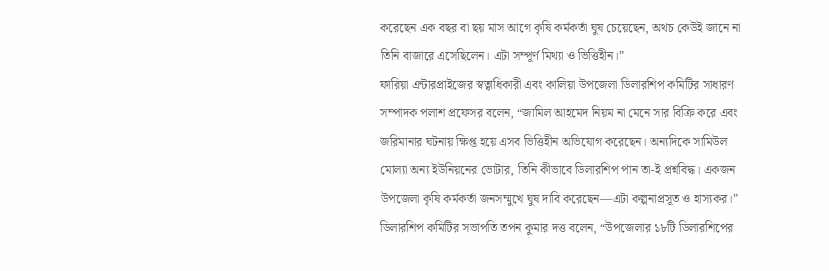করেছেন এক বছর বা ছয় মাস আগে কৃষি কর্মকর্তা ঘুষ চেয়েছেন, অথচ কেউই জানে না তিনি বাজারে এসেছিলেন। এটা সম্পূর্ণ মিথ্যা ও ভিত্তিহীন।”
ফারিয়া এন্টারপ্রাইজের স্বত্বাধিকারী এবং কালিয়া উপজেলা ডিলারশিপ কমিটির সাধারণ সম্পাদক পলাশ প্রফেসর বলেন, “জামিল আহমেদ নিয়ম না মেনে সার বিক্রি করে এবং জরিমানার ঘটনায় ক্ষিপ্ত হয়ে এসব ভিত্তিহীন অভিযোগ করেছেন। অন্যদিকে সামিউল মোল্যা অন্য ইউনিয়নের ভোটার, তিনি কীভাবে ডিলারশিপ পান তা-ই প্রশ্নবিদ্ধ। একজন উপজেলা কৃষি কর্মকর্তা জনসম্মুখে ঘুষ দাবি করেছেন—এটা কল্পনাপ্রসূত ও হাস্যকর।”
ডিলারশিপ কমিটির সভাপতি তপন কুমার দত্ত বলেন, “উপজেলার ১৮টি ডিলারশিপের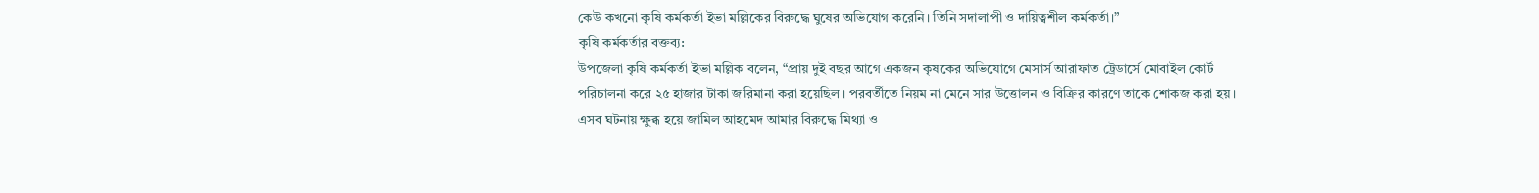কেউ কখনো কৃষি কর্মকর্তা ইভা মল্লিকের বিরুদ্ধে ঘুষের অভিযোগ করেনি। তিনি সদালাপী ও দায়িত্বশীল কর্মকর্তা।”
কৃষি কর্মকর্তার বক্তব্য:
উপজেলা কৃষি কর্মকর্তা ইভা মল্লিক বলেন, “প্রায় দুই বছর আগে একজন কৃষকের অভিযোগে মেসার্স আরাফাত ট্রেডার্সে মোবাইল কোর্ট পরিচালনা করে ২৫ হাজার টাকা জরিমানা করা হয়েছিল। পরবর্তীতে নিয়ম না মেনে সার উত্তোলন ও বিক্রির কারণে তাকে শোকজ করা হয়। এসব ঘটনায় ক্ষুব্ধ হয়ে জামিল আহমেদ আমার বিরুদ্ধে মিথ্যা ও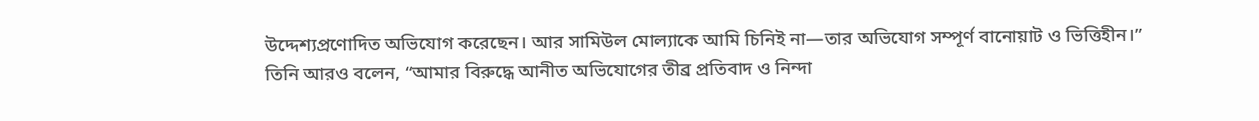উদ্দেশ্যপ্রণোদিত অভিযোগ করেছেন। আর সামিউল মোল্যাকে আমি চিনিই না—তার অভিযোগ সম্পূর্ণ বানোয়াট ও ভিত্তিহীন।”
তিনি আরও বলেন, “আমার বিরুদ্ধে আনীত অভিযোগের তীব্র প্রতিবাদ ও নিন্দা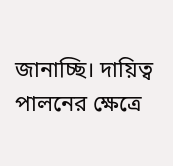জানাচ্ছি। দায়িত্ব পালনের ক্ষেত্রে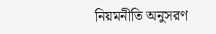নিয়মনীতি অনুসরণ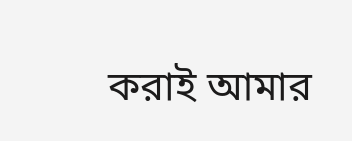করাই আমার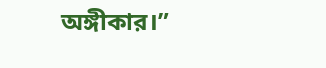অঙ্গীকার।”